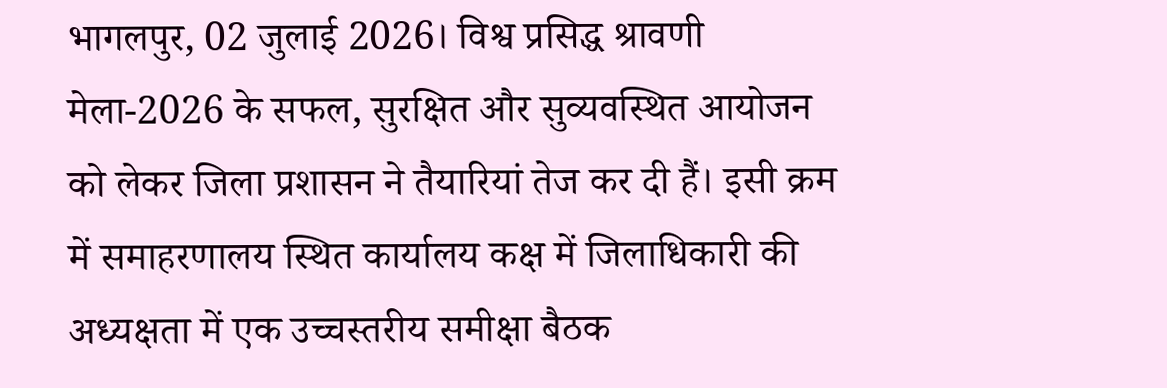भागलपुर, 02 जुलाई 2026। विश्व प्रसिद्ध श्रावणी मेला-2026 के सफल, सुरक्षित और सुव्यवस्थित आयोजन को लेकर जिला प्रशासन ने तैयारियां तेज कर दी हैं। इसी क्रम में समाहरणालय स्थित कार्यालय कक्ष में जिलाधिकारी की अध्यक्षता में एक उच्चस्तरीय समीक्षा बैठक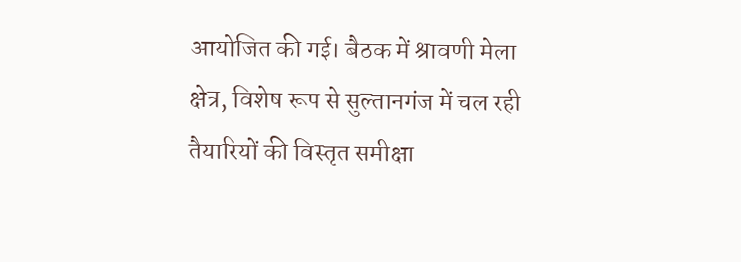आयोजित की गई। बैठक में श्रावणी मेला क्षेत्र, विशेष रूप से सुल्तानगंज में चल रही तैयारियों की विस्तृत समीक्षा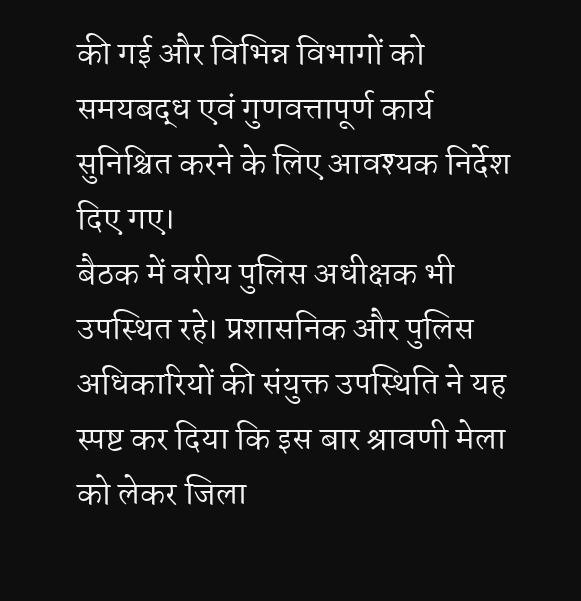की गई और विभिन्न विभागों को समयबद्ध एवं गुणवत्तापूर्ण कार्य सुनिश्चित करने के लिए आवश्यक निर्देश दिए गए।
बैठक में वरीय पुलिस अधीक्षक भी उपस्थित रहे। प्रशासनिक और पुलिस अधिकारियों की संयुक्त उपस्थिति ने यह स्पष्ट कर दिया कि इस बार श्रावणी मेला को लेकर जिला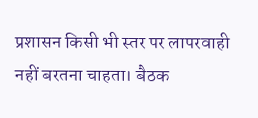प्रशासन किसी भी स्तर पर लापरवाही नहीं बरतना चाहता। बैठक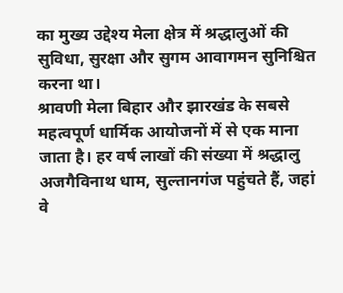का मुख्य उद्देश्य मेला क्षेत्र में श्रद्धालुओं की सुविधा, सुरक्षा और सुगम आवागमन सुनिश्चित करना था।
श्रावणी मेला बिहार और झारखंड के सबसे महत्वपूर्ण धार्मिक आयोजनों में से एक माना जाता है। हर वर्ष लाखों की संख्या में श्रद्धालु अजगैविनाथ धाम, सुल्तानगंज पहुंचते हैं, जहां वे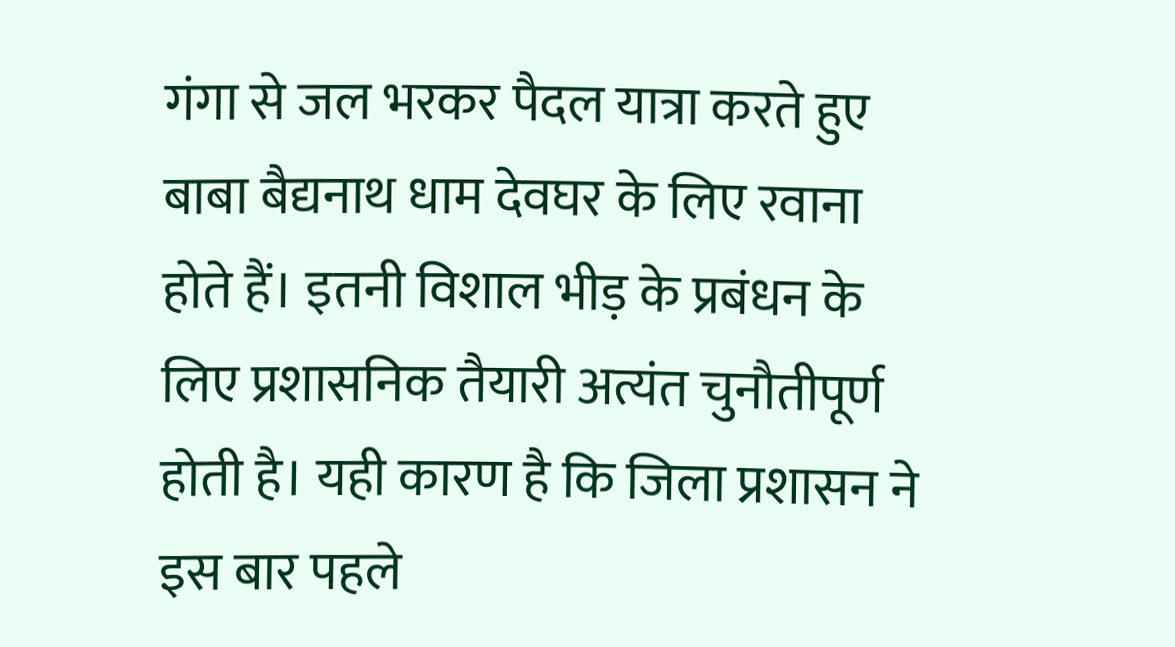गंगा से जल भरकर पैदल यात्रा करते हुए बाबा बैद्यनाथ धाम देवघर के लिए रवाना होते हैं। इतनी विशाल भीड़ के प्रबंधन के लिए प्रशासनिक तैयारी अत्यंत चुनौतीपूर्ण होती है। यही कारण है कि जिला प्रशासन ने इस बार पहले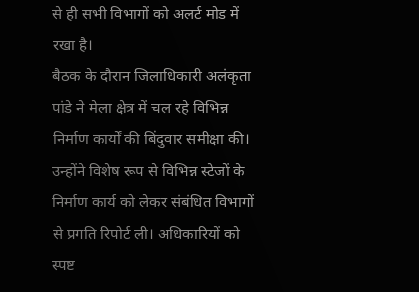से ही सभी विभागों को अलर्ट मोड में रखा है।
बैठक के दौरान जिलाधिकारी अलंकृता पांडे ने मेला क्षेत्र में चल रहे विभिन्न निर्माण कार्यों की बिंदुवार समीक्षा की। उन्होंने विशेष रूप से विभिन्न स्टेजों के निर्माण कार्य को लेकर संबंधित विभागों से प्रगति रिपोर्ट ली। अधिकारियों को स्पष्ट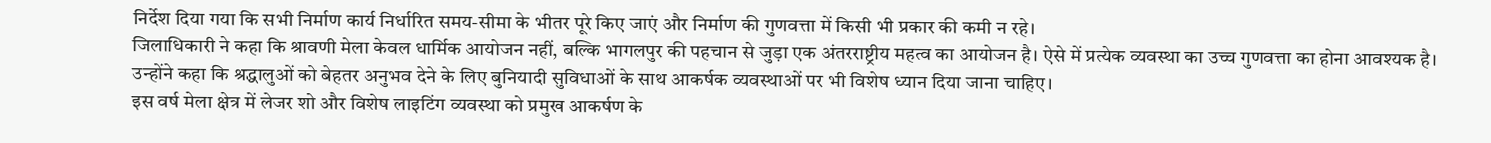निर्देश दिया गया कि सभी निर्माण कार्य निर्धारित समय-सीमा के भीतर पूरे किए जाएं और निर्माण की गुणवत्ता में किसी भी प्रकार की कमी न रहे।
जिलाधिकारी ने कहा कि श्रावणी मेला केवल धार्मिक आयोजन नहीं, बल्कि भागलपुर की पहचान से जुड़ा एक अंतरराष्ट्रीय महत्व का आयोजन है। ऐसे में प्रत्येक व्यवस्था का उच्च गुणवत्ता का होना आवश्यक है। उन्होंने कहा कि श्रद्धालुओं को बेहतर अनुभव देने के लिए बुनियादी सुविधाओं के साथ आकर्षक व्यवस्थाओं पर भी विशेष ध्यान दिया जाना चाहिए।
इस वर्ष मेला क्षेत्र में लेजर शो और विशेष लाइटिंग व्यवस्था को प्रमुख आकर्षण के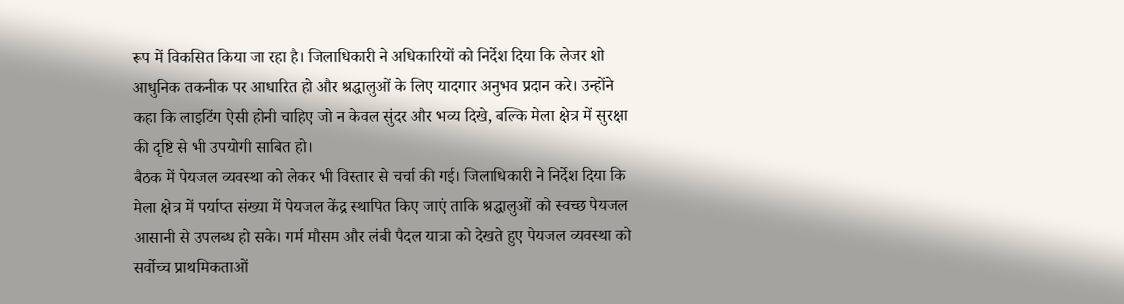रूप में विकसित किया जा रहा है। जिलाधिकारी ने अधिकारियों को निर्देश दिया कि लेजर शो आधुनिक तकनीक पर आधारित हो और श्रद्धालुओं के लिए यादगार अनुभव प्रदान करे। उन्होंने कहा कि लाइटिंग ऐसी होनी चाहिए जो न केवल सुंदर और भव्य दिखे, बल्कि मेला क्षेत्र में सुरक्षा की दृष्टि से भी उपयोगी साबित हो।
बैठक में पेयजल व्यवस्था को लेकर भी विस्तार से चर्चा की गई। जिलाधिकारी ने निर्देश दिया कि मेला क्षेत्र में पर्याप्त संख्या में पेयजल केंद्र स्थापित किए जाएं ताकि श्रद्धालुओं को स्वच्छ पेयजल आसानी से उपलब्ध हो सके। गर्म मौसम और लंबी पैदल यात्रा को देखते हुए पेयजल व्यवस्था को सर्वोच्च प्राथमिकताओं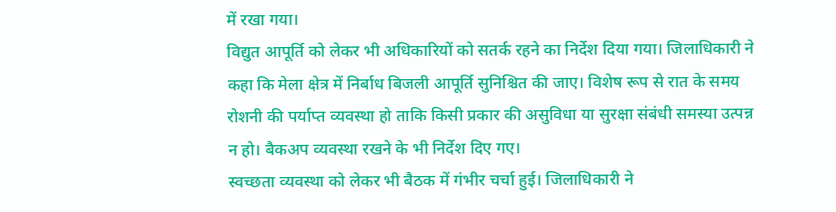में रखा गया।
विद्युत आपूर्ति को लेकर भी अधिकारियों को सतर्क रहने का निर्देश दिया गया। जिलाधिकारी ने कहा कि मेला क्षेत्र में निर्बाध बिजली आपूर्ति सुनिश्चित की जाए। विशेष रूप से रात के समय रोशनी की पर्याप्त व्यवस्था हो ताकि किसी प्रकार की असुविधा या सुरक्षा संबंधी समस्या उत्पन्न न हो। बैकअप व्यवस्था रखने के भी निर्देश दिए गए।
स्वच्छता व्यवस्था को लेकर भी बैठक में गंभीर चर्चा हुई। जिलाधिकारी ने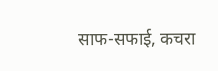साफ-सफाई, कचरा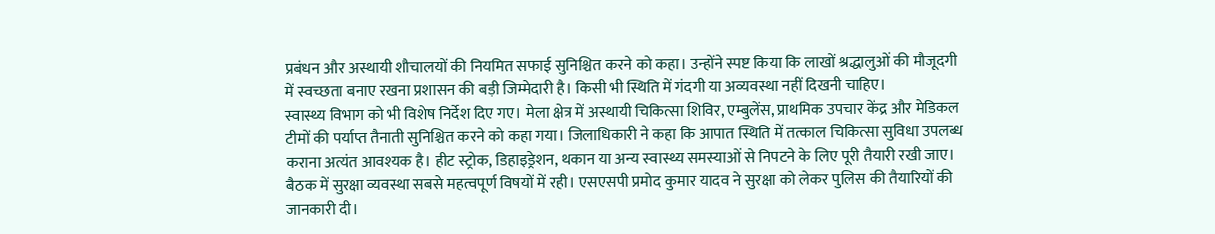प्रबंधन और अस्थायी शौचालयों की नियमित सफाई सुनिश्चित करने को कहा। उन्होंने स्पष्ट किया कि लाखों श्रद्धालुओं की मौजूदगी में स्वच्छता बनाए रखना प्रशासन की बड़ी जिम्मेदारी है। किसी भी स्थिति में गंदगी या अव्यवस्था नहीं दिखनी चाहिए।
स्वास्थ्य विभाग को भी विशेष निर्देश दिए गए। मेला क्षेत्र में अस्थायी चिकित्सा शिविर, एम्बुलेंस, प्राथमिक उपचार केंद्र और मेडिकल टीमों की पर्याप्त तैनाती सुनिश्चित करने को कहा गया। जिलाधिकारी ने कहा कि आपात स्थिति में तत्काल चिकित्सा सुविधा उपलब्ध कराना अत्यंत आवश्यक है। हीट स्ट्रोक, डिहाइड्रेशन, थकान या अन्य स्वास्थ्य समस्याओं से निपटने के लिए पूरी तैयारी रखी जाए।
बैठक में सुरक्षा व्यवस्था सबसे महत्वपूर्ण विषयों में रही। एसएसपी प्रमोद कुमार यादव ने सुरक्षा को लेकर पुलिस की तैयारियों की जानकारी दी।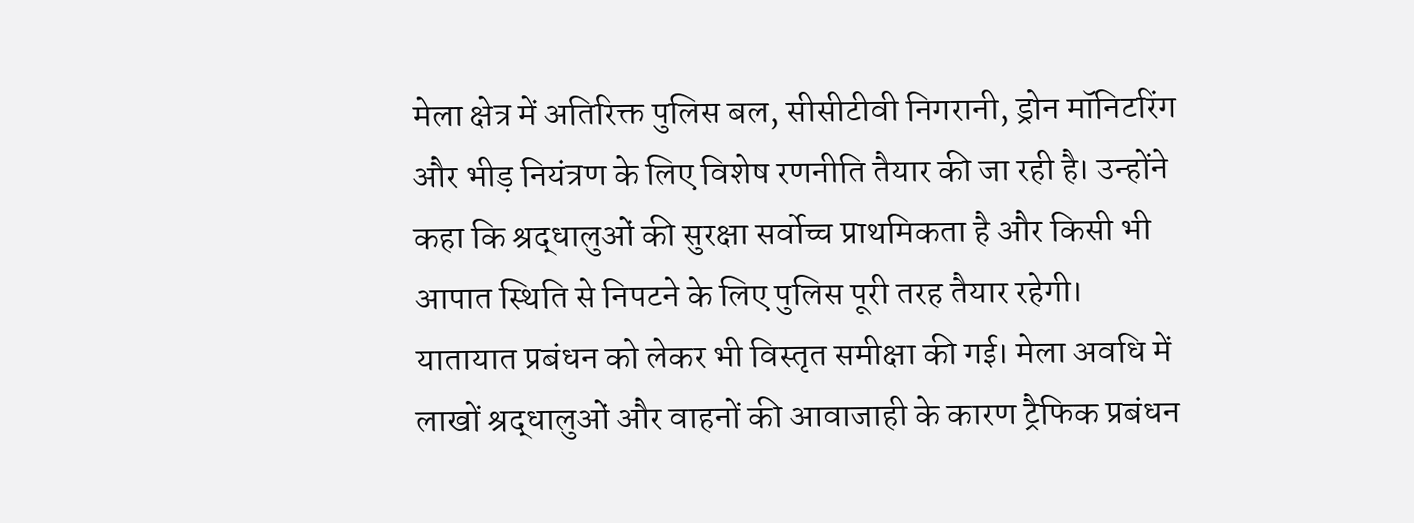मेला क्षेत्र में अतिरिक्त पुलिस बल, सीसीटीवी निगरानी, ड्रोन मॉनिटरिंग और भीड़ नियंत्रण के लिए विशेष रणनीति तैयार की जा रही है। उन्होंने कहा कि श्रद्धालुओं की सुरक्षा सर्वोच्च प्राथमिकता है और किसी भी आपात स्थिति से निपटने के लिए पुलिस पूरी तरह तैयार रहेगी।
यातायात प्रबंधन को लेकर भी विस्तृत समीक्षा की गई। मेला अवधि में लाखों श्रद्धालुओं और वाहनों की आवाजाही के कारण ट्रैफिक प्रबंधन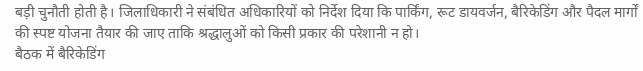बड़ी चुनौती होती है। जिलाधिकारी ने संबंधित अधिकारियों को निर्देश दिया कि पार्किंग, रूट डायवर्जन, बैरिकेडिंग और पैदल मार्गों की स्पष्ट योजना तैयार की जाए ताकि श्रद्धालुओं को किसी प्रकार की परेशानी न हो।
बैठक में बैरिकेडिंग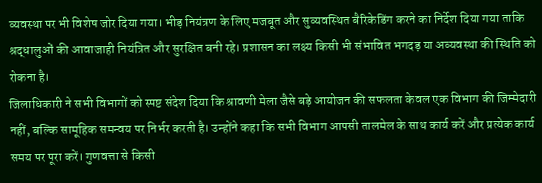व्यवस्था पर भी विशेष जोर दिया गया। भीड़ नियंत्रण के लिए मजबूत और सुव्यवस्थित बैरिकेडिंग करने का निर्देश दिया गया ताकि श्रद्धालुओं की आवाजाही नियंत्रित और सुरक्षित बनी रहे। प्रशासन का लक्ष्य किसी भी संभावित भगदड़ या अव्यवस्था की स्थिति को रोकना है।
जिलाधिकारी ने सभी विभागों को स्पष्ट संदेश दिया कि श्रावणी मेला जैसे बड़े आयोजन की सफलता केवल एक विभाग की जिम्मेदारी नहीं, बल्कि सामूहिक समन्वय पर निर्भर करती है। उन्होंने कहा कि सभी विभाग आपसी तालमेल के साथ कार्य करें और प्रत्येक कार्य समय पर पूरा करें। गुणवत्ता से किसी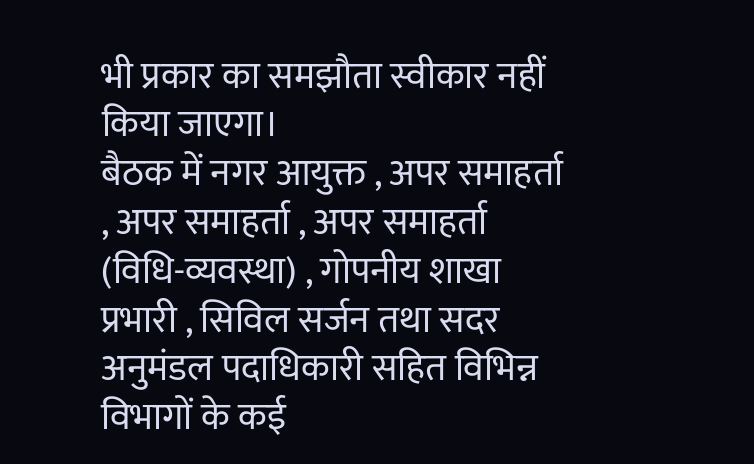भी प्रकार का समझौता स्वीकार नहीं किया जाएगा।
बैठक में नगर आयुक्त , अपर समाहर्ता , अपर समाहर्ता , अपर समाहर्ता (विधि-व्यवस्था) , गोपनीय शाखा प्रभारी , सिविल सर्जन तथा सदर अनुमंडल पदाधिकारी सहित विभिन्न विभागों के कई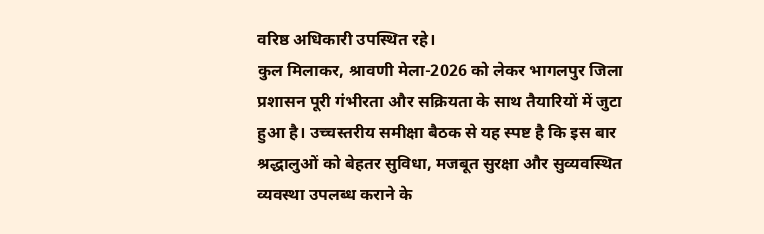वरिष्ठ अधिकारी उपस्थित रहे।
कुल मिलाकर, श्रावणी मेला-2026 को लेकर भागलपुर जिला प्रशासन पूरी गंभीरता और सक्रियता के साथ तैयारियों में जुटा हुआ है। उच्चस्तरीय समीक्षा बैठक से यह स्पष्ट है कि इस बार श्रद्धालुओं को बेहतर सुविधा, मजबूत सुरक्षा और सुव्यवस्थित व्यवस्था उपलब्ध कराने के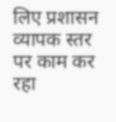लिए प्रशासन व्यापक स्तर पर काम कर रहा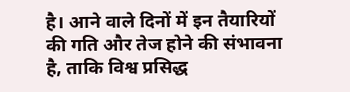है। आने वाले दिनों में इन तैयारियों की गति और तेज होने की संभावना है, ताकि विश्व प्रसिद्ध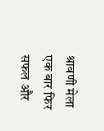श्रावणी मेला एक बार फिर सफल और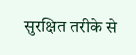सुरक्षित तरीके से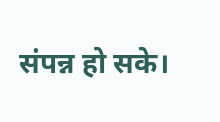संपन्न हो सके।